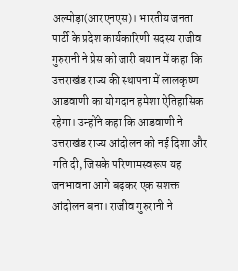अल्मोड़ा(आरएनएस)। भारतीय जनता पार्टी के प्रदेश कार्यकारिणी सदस्य राजीव गुरुरानी ने प्रेस को जारी बयान में कहा कि उत्तराखंड राज्य की स्थापना में लालकृष्ण आडवाणी का योगदान हमेशा ऐतिहासिक रहेगा। उन्होंने कहा कि आडवाणी ने उत्तराखंड राज्य आंदोलन को नई दिशा और गति दी, जिसके परिणामस्वरूप यह जनभावना आगे बढ़कर एक सशक्त आंदोलन बना। राजीव गुरुरानी ने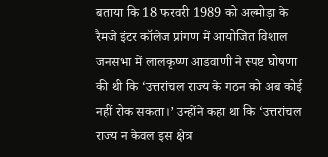बताया कि 18 फरवरी 1989 को अल्मोड़ा के रैमजे इंटर कॉलेज प्रांगण में आयोजित विशाल जनसभा में लालकृष्ण आडवाणी ने स्पष्ट घोषणा की थी कि ‘उत्तरांचल राज्य के गठन को अब कोई नहीं रोक सकता।’ उन्होंने कहा था कि ‘उत्तरांचल राज्य न केवल इस क्षेत्र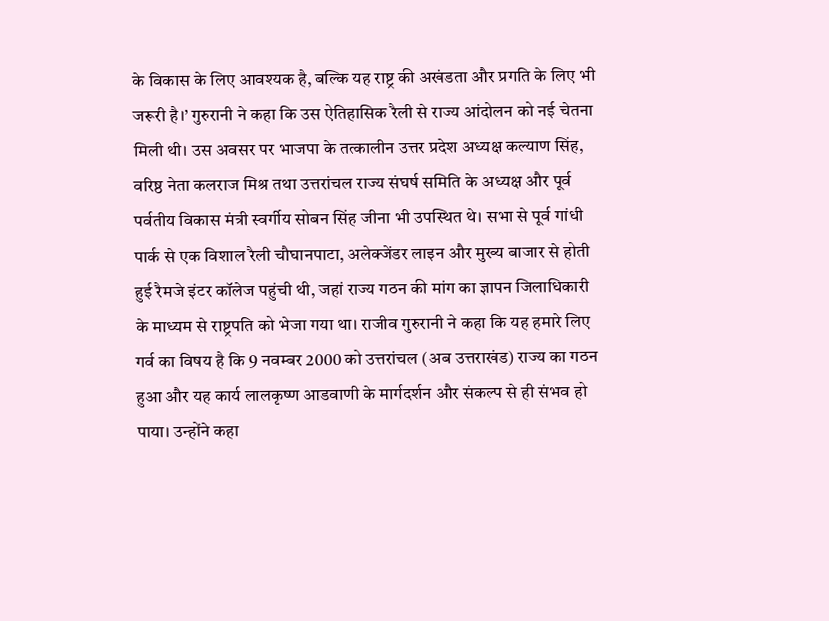के विकास के लिए आवश्यक है, बल्कि यह राष्ट्र की अखंडता और प्रगति के लिए भी जरूरी है।’ गुरुरानी ने कहा कि उस ऐतिहासिक रैली से राज्य आंदोलन को नई चेतना मिली थी। उस अवसर पर भाजपा के तत्कालीन उत्तर प्रदेश अध्यक्ष कल्याण सिंह, वरिष्ठ नेता कलराज मिश्र तथा उत्तरांचल राज्य संघर्ष समिति के अध्यक्ष और पूर्व पर्वतीय विकास मंत्री स्वर्गीय सोबन सिंह जीना भी उपस्थित थे। सभा से पूर्व गांधी पार्क से एक विशाल रैली चौघानपाटा, अलेक्जेंडर लाइन और मुख्य बाजार से होती हुई रैमजे इंटर कॉलेज पहुंची थी, जहां राज्य गठन की मांग का ज्ञापन जिलाधिकारी के माध्यम से राष्ट्रपति को भेजा गया था। राजीव गुरुरानी ने कहा कि यह हमारे लिए गर्व का विषय है कि 9 नवम्बर 2000 को उत्तरांचल (अब उत्तराखंड) राज्य का गठन हुआ और यह कार्य लालकृष्ण आडवाणी के मार्गदर्शन और संकल्प से ही संभव हो पाया। उन्होंने कहा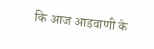कि आज आडवाणी के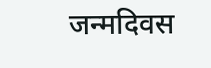जन्मदिवस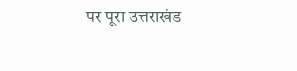पर पूरा उत्तराखंड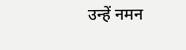उन्हें नमन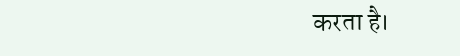करता है।